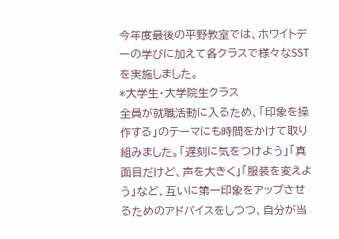今年度最後の平野教室では、ホワイトデーの学びに加えて各クラスで様々なSSTを実施しました。
*大学生・大学院生クラス
全員が就職活動に入るため、「印象を操作する」のテーマにも時間をかけて取り組みました。「遅刻に気をつけよう」「真面目だけど、声を大きく」「服装を変えよう」など、互いに第一印象をアップさせるためのアドバイスをしつつ、自分が当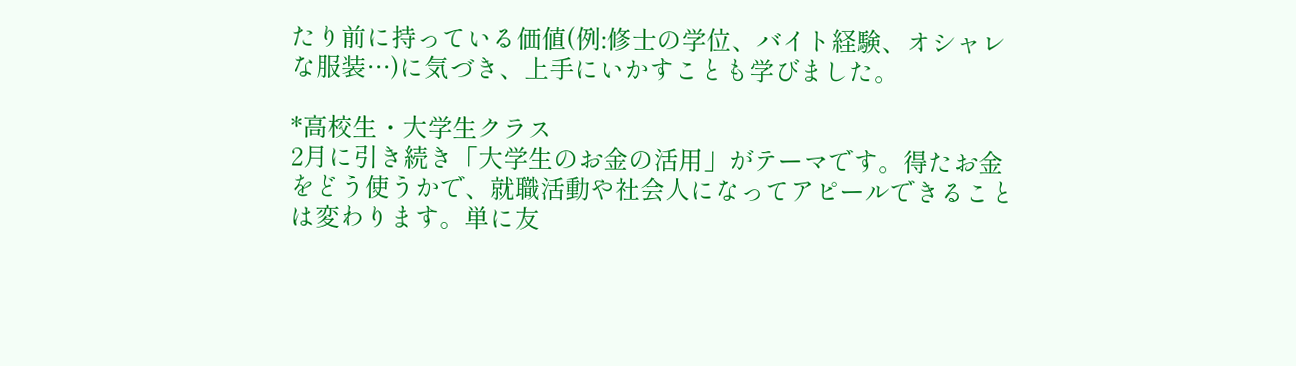たり前に持っている価値(例:修士の学位、バイト経験、オシャレな服装…)に気づき、上手にいかすことも学びました。

*高校生・大学生クラス
2月に引き続き「大学生のお金の活用」がテーマです。得たお金をどう使うかで、就職活動や社会人になってアピールできることは変わります。単に友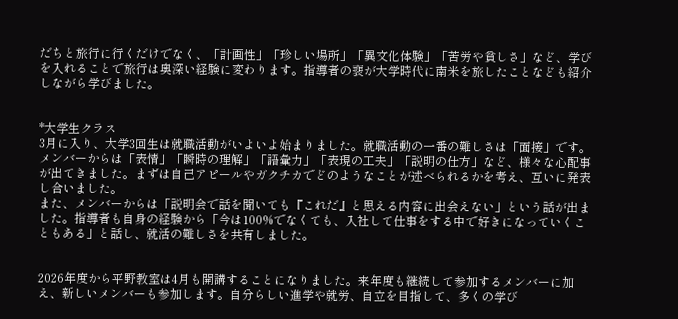だちと旅行に行くだけでなく、「計画性」「珍しい場所」「異文化体験」「苦労や貧しさ」など、学びを入れることで旅行は奥深い経験に変わります。指導者の裵が大学時代に南米を旅したことなども紹介しながら学びました。


*大学生クラス
3月に入り、大学3回生は就職活動がいよいよ始まりました。就職活動の一番の難しさは「面接」です。メンバーからは「表情」「瞬時の理解」「語彙力」「表現の工夫」「説明の仕方」など、様々な心配事が出てきました。まずは自己アピールやガクチカでどのようなことが述べられるかを考え、互いに発表し合いました。
また、メンバーからは「説明会で話を聞いても『これだ』と思える内容に出会えない」という話が出ました。指導者も自身の経験から「今は100%でなくても、入社して仕事をする中で好きになっていくこともある」と話し、就活の難しさを共有しました。


2026年度から平野教室は4月も開講することになりました。来年度も継続して参加するメンバーに加え、新しいメンバーも参加します。自分らしい進学や就労、自立を目指して、多くの学び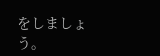をしましょう。